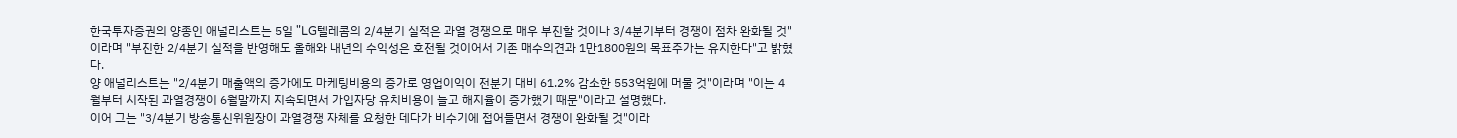한국투자증권의 양종인 애널리스트는 5일 "LG텔레콤의 2/4분기 실적은 과열 경쟁으로 매우 부진할 것이나 3/4분기부터 경쟁이 점차 완화될 것"이라며 "부진한 2/4분기 실적을 반영해도 올해와 내년의 수익성은 호전될 것이어서 기존 매수의견과 1만1800원의 목표주가는 유지한다"고 밝혔다.
양 애널리스트는 "2/4분기 매출액의 증가에도 마케팅비용의 증가로 영업이익이 전분기 대비 61.2% 감소한 553억원에 머물 것"이라며 "이는 4월부터 시작된 과열경쟁이 6월말까지 지속되면서 가입자당 유치비용이 늘고 해지율이 증가했기 때문"이라고 설명했다.
이어 그는 "3/4분기 방송통신위원장이 과열경쟁 자체를 요청한 데다가 비수기에 접어들면서 경쟁이 완화될 것"이라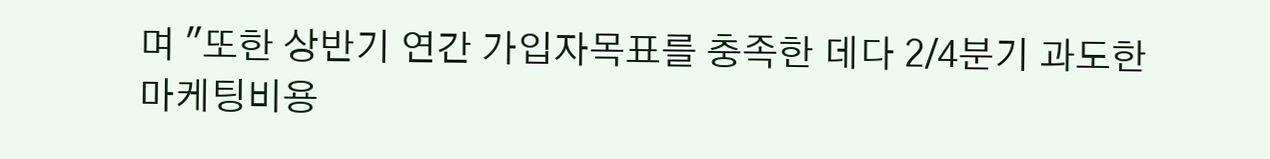며 "또한 상반기 연간 가입자목표를 충족한 데다 2/4분기 과도한 마케팅비용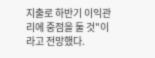지출로 하반기 이익관리에 중점을 둘 것"이라고 전망했다.